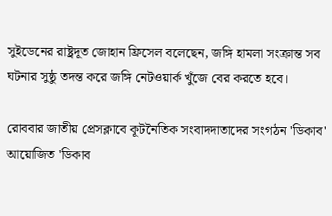সুইডেনের রাষ্ট্রদূত জোহান ফ্রিসেল বলেছেন, জঙ্গি হামলা সংক্রান্ত সব ঘটনার সুষ্ঠু তদন্ত করে জঙ্গি নেটওয়ার্ক খুঁজে বের করতে হবে।

রোববার জাতীয় প্রেসক্লাবে কূটনৈতিক সংবাদদাতাদের সংগঠন 'ডিকাব' আয়োজিত 'ডিকাব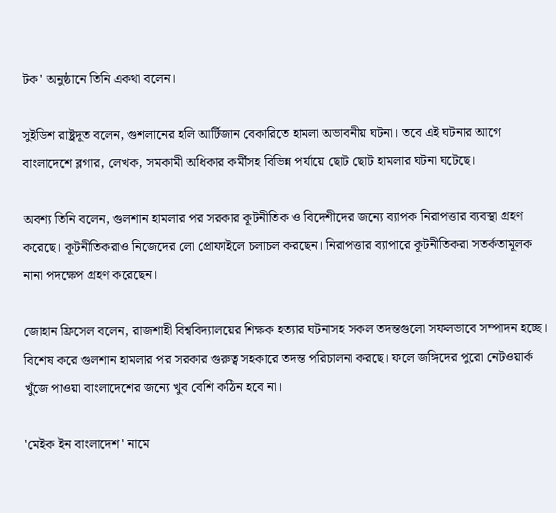টক' অনুষ্ঠানে তিনি একথা বলেন।

সুইডিশ রাষ্ট্রদূত বলেন, গুশলানের হলি আর্টিজান বেকারিতে হামলা অভাবনীয় ঘটনা। তবে এই ঘটনার আগে বাংলাদেশে ব্লগার, লেখক, সমকামী অধিকার কর্মীসহ বিভিন্ন পর্যায়ে ছোট ছোট হামলার ঘটনা ঘটেছে।

অবশ্য তিনি বলেন, গুলশান হামলার পর সরকার কূটনীতিক ও বিদেশীদের জন্যে ব্যাপক নিরাপত্তার ব্যবস্থা গ্রহণ করেছে। কূটনীতিকরাও নিজেদের লো প্রোফাইলে চলাচল করছেন। নিরাপত্তার ব্যাপারে কূটনীতিকরা সতর্কতামূলক নানা পদক্ষেপ গ্রহণ করেছেন।

জোহান ফ্রিসেল বলেন, রাজশাহী বিশ্ববিদ্যালয়ের শিক্ষক হত্যার ঘটনাসহ সকল তদন্তগুলো সফলভাবে সম্পাদন হচ্ছে। বিশেষ করে গুলশান হামলার পর সরকার গুরুত্ব সহকারে তদন্ত পরিচালনা করছে। ফলে জঙ্গিদের পুরো নেটওয়ার্ক খুঁজে পাওয়া বাংলাদেশের জন্যে খুব বেশি কঠিন হবে না।

'মেইক ইন বাংলাদেশ' নামে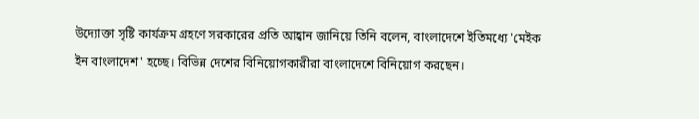উদ্যোক্তা সৃষ্টি কার্যক্রম গ্রহণে সরকারের প্রতি আহ্বান জানিয়ে তিনি বলেন, বাংলাদেশে ইতিমধ্যে 'মেইক ইন বাংলাদেশ' হচ্ছে। বিভিন্ন দেশের বিনিয়োগকারীরা বাংলাদেশে বিনিয়োগ করছেন।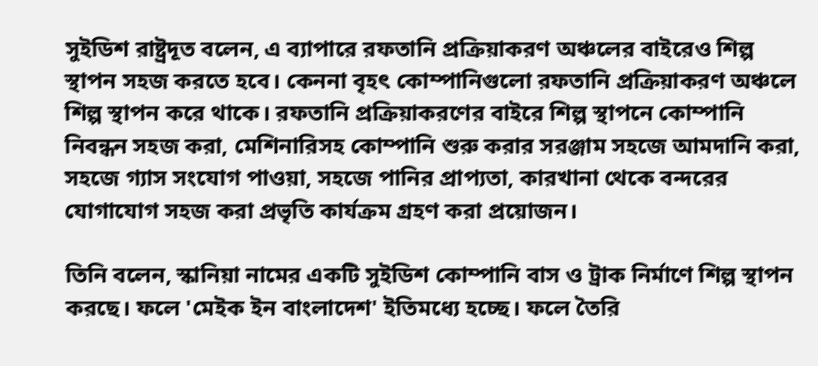সুইডিশ রাষ্ট্রদূত বলেন, এ ব্যাপারে রফতানি প্রক্রিয়াকরণ অঞ্চলের বাইরেও শিল্প স্থাপন সহজ করতে হবে। কেননা বৃহৎ কোম্পানিগুলো রফতানি প্রক্রিয়াকরণ অঞ্চলে শিল্প স্থাপন করে থাকে। রফতানি প্রক্রিয়াকরণের বাইরে শিল্প স্থাপনে কোম্পানি নিবন্ধন সহজ করা, মেশিনারিসহ কোম্পানি শুরু করার সরঞ্জাম সহজে আমদানি করা, সহজে গ্যাস সংযোগ পাওয়া, সহজে পানির প্রাপ্যতা, কারখানা থেকে বন্দরের যোগাযোগ সহজ করা প্রভৃতি কার্যক্রম গ্রহণ করা প্রয়োজন।

তিনি বলেন, স্কানিয়া নামের একটি সুইডিশ কোম্পানি বাস ও ট্রাক নির্মাণে শিল্প স্থাপন করছে। ফলে 'মেইক ইন বাংলাদেশ' ইতিমধ্যে হচ্ছে। ফলে তৈরি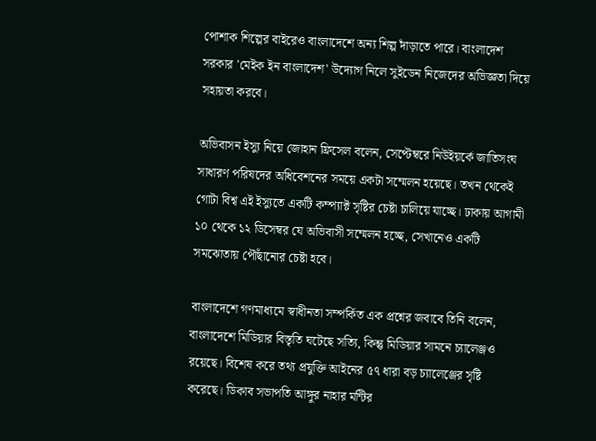পোশাক শিল্পের বাইরেও বাংলাদেশে অন্য শিল্প দাঁড়াতে পারে। বাংলাদেশ সরকার 'মেইক ইন বাংলাদেশ' উদ্যোগ নিলে সুইডেন নিজেদের অভিজ্ঞতা দিয়ে সহায়তা করবে।

অভিবাসন ইস্যু নিয়ে জোহান ফ্রিসেল বলেন, সেপ্টেম্বরে নিউইয়র্কে জাতিসংঘ সাধারণ পরিষদের অধিবেশনের সময়ে একটা সম্মেলন হয়েছে। তখন থেকেই গোটা বিশ্ব এই ইস্যুতে একটি কম্প্যাক্ট সৃষ্টির চেষ্টা চালিয়ে যাচ্ছে। ঢাকায় আগামী ১০ থেকে ১২ ডিসেম্বর যে অভিবাসী সম্মেলন হচ্ছে, সেখানেও একটি সমঝোতায় পৌঁছানোর চেষ্টা হবে।

বাংলাদেশে গণমাধ্যমে স্বাধীনতা সম্পর্কিত এক প্রশ্নের জবাবে তিনি বলেন, বাংলাদেশে মিডিয়ার বিস্তৃতি ঘটেছে সত্যি, কিন্তু মিডিয়ার সামনে চ্যালেঞ্জও রয়েছে। বিশেষ করে তথ্য প্রযুক্তি আইনের ৫৭ ধারা বড় চ্যালেঞ্জের সৃষ্টি করেছে। ডিকাব সভাপতি আঙ্গুর নাহার মন্টির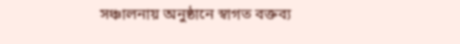সঞ্চালনায় অনুষ্ঠানে স্বাগত বক্তব্য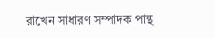রাখেন সাধারণ সম্পাদক পান্থ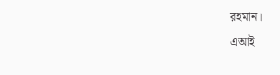রহমান।
এআই